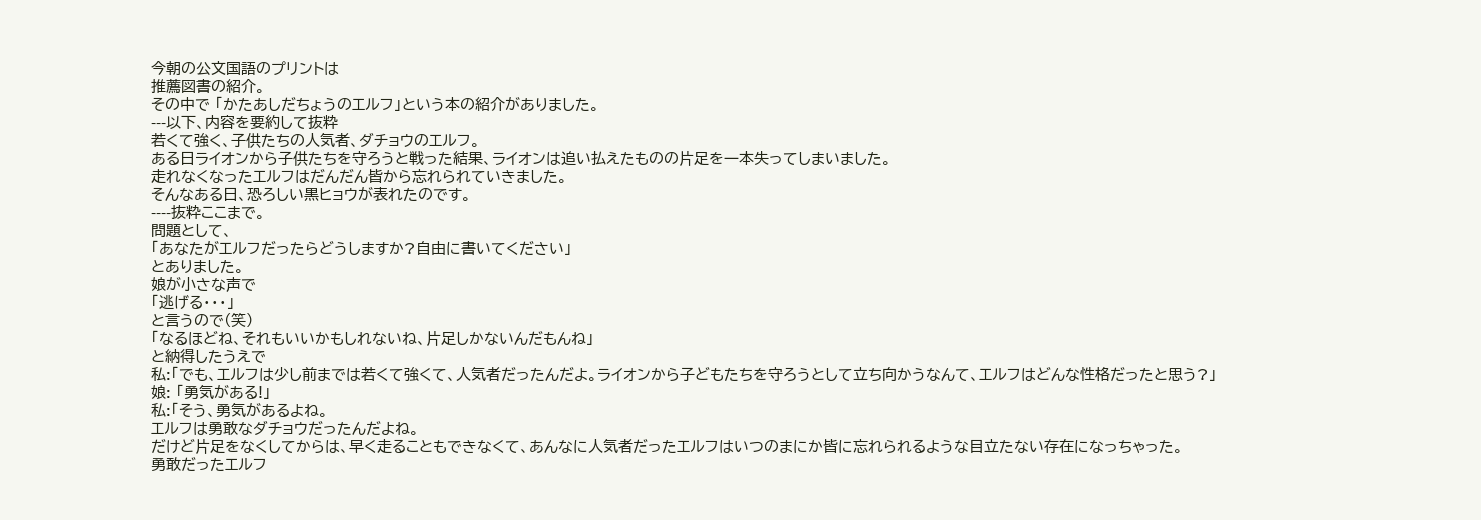今朝の公文国語のプリントは
推薦図書の紹介。
その中で 「かたあしだちょうのエルフ」という本の紹介がありました。
---以下、内容を要約して抜粋
若くて強く、子供たちの人気者、ダチョウのエルフ。
ある日ライオンから子供たちを守ろうと戦った結果、ライオンは追い払えたものの片足を一本失ってしまいました。
走れなくなったエルフはだんだん皆から忘れられていきました。
そんなある日、恐ろしい黒ヒョウが表れたのです。
----抜粋ここまで。
問題として、
「あなたがエルフだったらどうしますか?自由に書いてください」
とありました。
娘が小さな声で
「逃げる・・・」
と言うので(笑)
「なるほどね、それもいいかもしれないね、片足しかないんだもんね」
と納得したうえで
私:「でも、エルフは少し前までは若くて強くて、人気者だったんだよ。ライオンから子どもたちを守ろうとして立ち向かうなんて、エルフはどんな性格だったと思う?」
娘: 「勇気がある!」
私:「そう、勇気があるよね。
エルフは勇敢なダチョウだったんだよね。
だけど片足をなくしてからは、早く走ることもできなくて、あんなに人気者だったエルフはいつのまにか皆に忘れられるような目立たない存在になっちゃった。
勇敢だったエルフ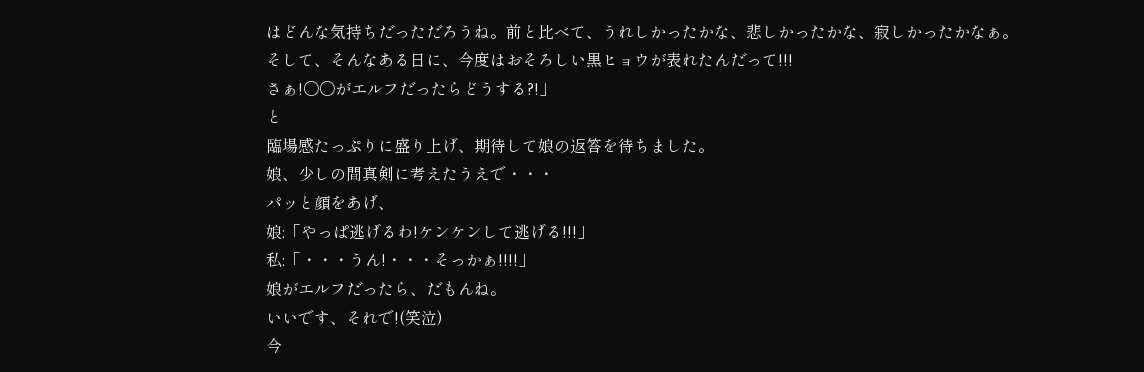はどんな気持ちだっただろうね。前と比べて、うれしかったかな、悲しかったかな、寂しかったかなぁ。
そして、そんなある日に、今度はおそろしい黒ヒョウが表れたんだって!!!
さぁ!〇〇がエルフだったらどうする?!」
と
臨場感たっぷりに盛り上げ、期待して娘の返答を待ちました。
娘、少しの間真剣に考えたうえで・・・
パッと顔をあげ、
娘:「やっぱ逃げるわ!ケンケンして逃げる!!!」
私:「・・・うん!・・・そっかぁ!!!!」
娘がエルフだったら、だもんね。
いいです、それで!(笑泣)
今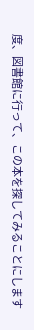度、図書館に行って、この本を探してみることにします